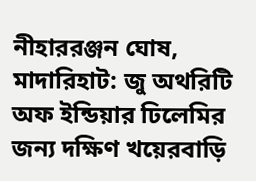নীহাররঞ্জন ঘোষ, মাদারিহাট: জু অথরিটি অফ ইন্ডিয়ার ঢিলেমির জন্য দক্ষিণ খয়েরবাড়ি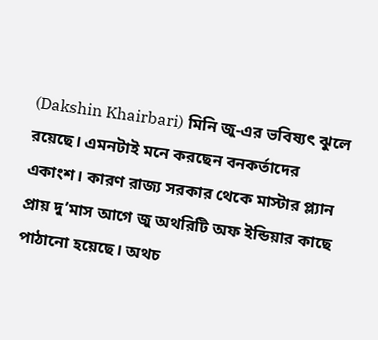(Dakshin Khairbari) মিনি জু-এর ভবিষ্যৎ ঝুলে রয়েছে। এমনটাই মনে করছেন বনকর্তাদের একাংশ। কারণ রাজ্য সরকার থেকে মাস্টার প্ল্যান প্রায় দু’মাস আগে জু অথরিটি অফ ইন্ডিয়ার কাছে পাঠানো হয়েছে। অথচ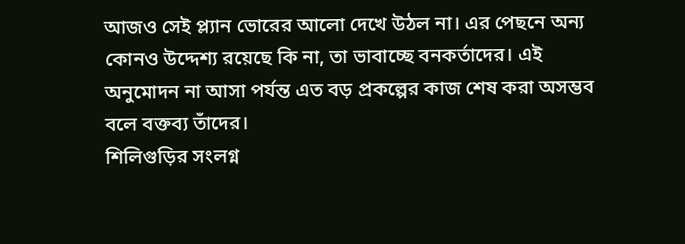আজও সেই প্ল্যান ভোরের আলো দেখে উঠল না। এর পেছনে অন্য কোনও উদ্দেশ্য রয়েছে কি না, তা ভাবাচ্ছে বনকর্তাদের। এই অনুমোদন না আসা পর্যন্ত এত বড় প্রকল্পের কাজ শেষ করা অসম্ভব বলে বক্তব্য তাঁদের।
শিলিগুড়ির সংলগ্ন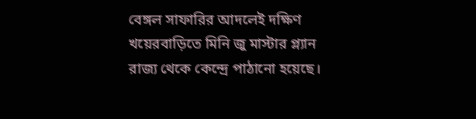বেঙ্গল সাফারির আদলেই দক্ষিণ খয়েরবাড়িতে মিনি জু মাস্টার প্ল্যান রাজ্য থেকে কেন্দ্রে পাঠানো হয়েছে।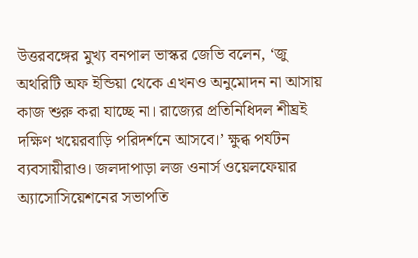উত্তরবঙ্গের মুখ্য বনপাল ভাস্কর জেভি বলেন, ‘জু অথরিটি অফ ইন্ডিয়া থেকে এখনও অনুমোদন না আসায় কাজ শুরু করা যাচ্ছে না। রাজ্যের প্রতিনিধিদল শীঘ্রই দক্ষিণ খয়েরবাড়ি পরিদর্শনে আসবে।’ ক্ষুব্ধ পর্যটন ব্যবসায়ীরাও। জলদাপাড়া লজ ওনার্স ওয়েলফেয়ার অ্যাসোসিয়েশনের সভাপতি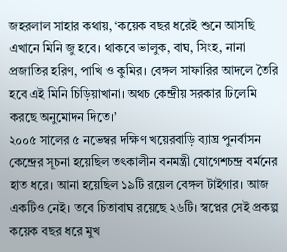জহরলাল সাহার কথায়, ‘কয়েক বছর ধরেই শুনে আসছি এখানে মিনি জু হবে। থাকবে ভালুক, বাঘ, সিংহ, নানা প্রজাতির হরিণ, পাখি ও কুমির। বেঙ্গল সাফারির আদলে তৈরি হবে এই মিনি চিড়িয়াখানা। অথচ কেন্দ্রীয় সরকার ঢিলেমি করছে অনুমোদন দিতে।’
২০০৫ সালের ৫ নভেম্বর দক্ষিণ খয়েরবাড়ি ব্যাঘ্র পুনর্বাসন কেন্দ্রের সূচনা হয়েছিল তৎকালীন বনমন্ত্রী যোগেশচন্দ্র বর্মনের হাত ধরে। আনা হয়েছিল ১৯টি রয়েল বেঙ্গল টাইগার। আজ একটিও নেই। তবে চিতাবাঘ রয়েছে ২৬টি। স্বপ্নের সেই প্রকল্প কয়েক বছর ধরে মুখ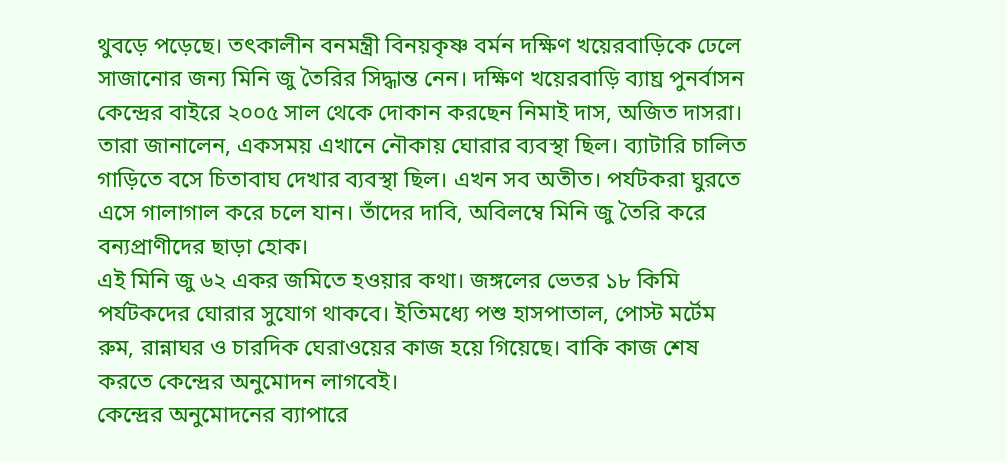থুবড়ে পড়েছে। তৎকালীন বনমন্ত্রী বিনয়কৃষ্ণ বর্মন দক্ষিণ খয়েরবাড়িকে ঢেলে সাজানোর জন্য মিনি জু তৈরির সিদ্ধান্ত নেন। দক্ষিণ খয়েরবাড়ি ব্যাঘ্র পুনর্বাসন কেন্দ্রের বাইরে ২০০৫ সাল থেকে দোকান করছেন নিমাই দাস, অজিত দাসরা। তারা জানালেন, একসময় এখানে নৌকায় ঘোরার ব্যবস্থা ছিল। ব্যাটারি চালিত গাড়িতে বসে চিতাবাঘ দেখার ব্যবস্থা ছিল। এখন সব অতীত। পর্যটকরা ঘুরতে এসে গালাগাল করে চলে যান। তাঁদের দাবি, অবিলম্বে মিনি জু তৈরি করে বন্যপ্রাণীদের ছাড়া হোক।
এই মিনি জু ৬২ একর জমিতে হওয়ার কথা। জঙ্গলের ভেতর ১৮ কিমি পর্যটকদের ঘোরার সুযোগ থাকবে। ইতিমধ্যে পশু হাসপাতাল, পোস্ট মর্টেম রুম, রান্নাঘর ও চারদিক ঘেরাওয়ের কাজ হয়ে গিয়েছে। বাকি কাজ শেষ করতে কেন্দ্রের অনুমোদন লাগবেই।
কেন্দ্রের অনুমোদনের ব্যাপারে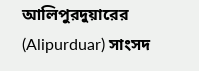আলিপুরদুয়ারের (Alipurduar) সাংসদ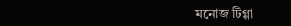মনোজ টিগ্গা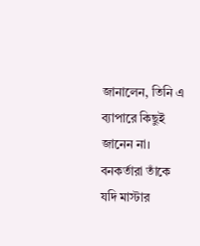জানালেন, তিনি এ ব্যাপারে কিছুই জানেন না। বনকর্তারা তাঁকে যদি মাস্টার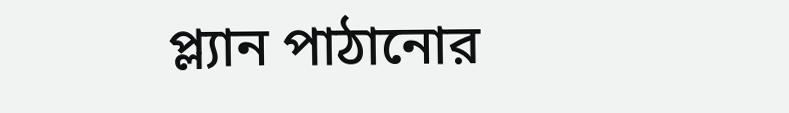প্ল্যান পাঠানোর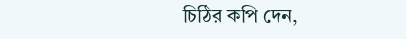চিঠির কপি দেন,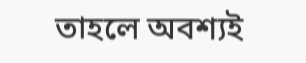তাহলে অবশ্যই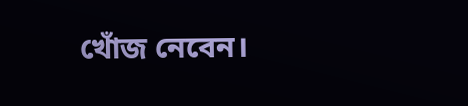খোঁজ নেবেন।